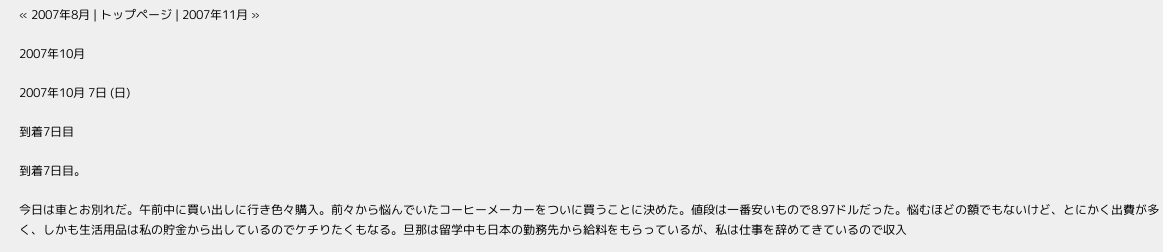« 2007年8月 | トップページ | 2007年11月 »

2007年10月

2007年10月 7日 (日)

到着7日目

到着7日目。

今日は車とお別れだ。午前中に買い出しに行き色々購入。前々から悩んでいたコーヒーメーカーをついに買うことに決めた。値段は一番安いもので8.97ドルだった。悩むほどの額でもないけど、とにかく出費が多く、しかも生活用品は私の貯金から出しているのでケチりたくもなる。旦那は留学中も日本の勤務先から給料をもらっているが、私は仕事を辞めてきているので収入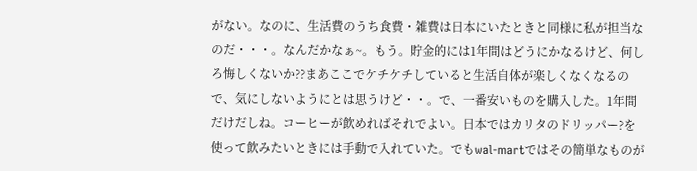がない。なのに、生活費のうち食費・雑費は日本にいたときと同様に私が担当なのだ・・・。なんだかなぁ~。もう。貯金的には1年間はどうにかなるけど、何しろ悔しくないか??まあここでケチケチしていると生活自体が楽しくなくなるので、気にしないようにとは思うけど・・。で、一番安いものを購入した。1年間だけだしね。コーヒーが飲めればそれでよい。日本ではカリタのドリッパー?を使って飲みたいときには手動で入れていた。でもwal-martではその簡単なものが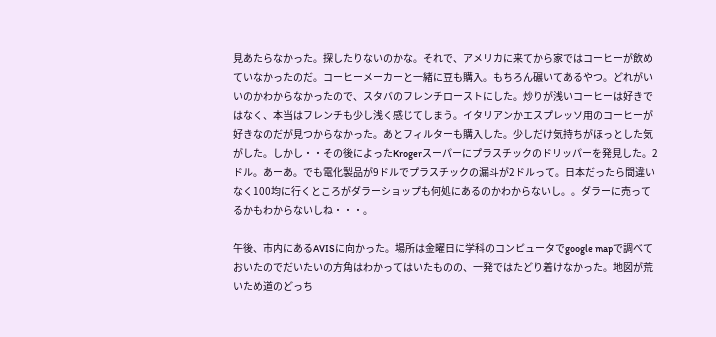見あたらなかった。探したりないのかな。それで、アメリカに来てから家ではコーヒーが飲めていなかったのだ。コーヒーメーカーと一緒に豆も購入。もちろん碾いてあるやつ。どれがいいのかわからなかったので、スタバのフレンチローストにした。炒りが浅いコーヒーは好きではなく、本当はフレンチも少し浅く感じてしまう。イタリアンかエスプレッソ用のコーヒーが好きなのだが見つからなかった。あとフィルターも購入した。少しだけ気持ちがほっとした気がした。しかし・・その後によったKrogerスーパーにプラスチックのドリッパーを発見した。2ドル。あーあ。でも電化製品が9ドルでプラスチックの漏斗が2ドルって。日本だったら間違いなく100均に行くところがダラーショップも何処にあるのかわからないし。。ダラーに売ってるかもわからないしね・・・。

午後、市内にあるAVISに向かった。場所は金曜日に学科のコンピュータでgoogle mapで調べておいたのでだいたいの方角はわかってはいたものの、一発ではたどり着けなかった。地図が荒いため道のどっち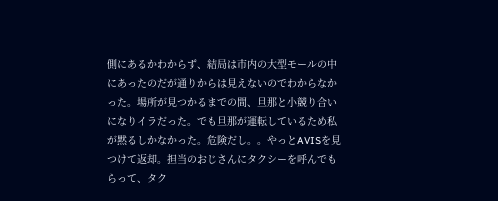側にあるかわからず、結局は市内の大型モールの中にあったのだが通りからは見えないのでわからなかった。場所が見つかるまでの間、旦那と小競り合いになりイラだった。でも旦那が運転しているため私が黙るしかなかった。危険だし。。やっとAVISを見つけて返却。担当のおじさんにタクシーを呼んでもらって、タク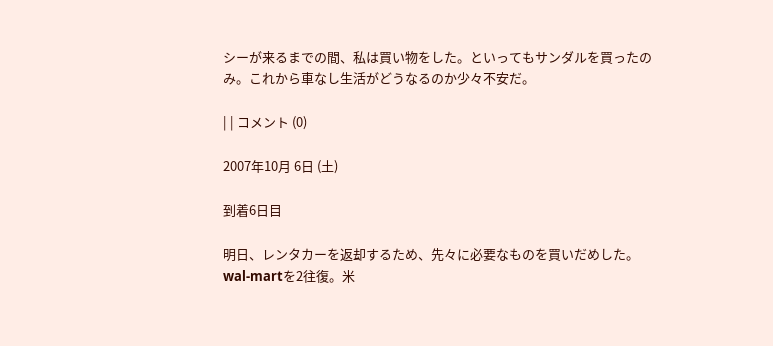シーが来るまでの間、私は買い物をした。といってもサンダルを買ったのみ。これから車なし生活がどうなるのか少々不安だ。

| | コメント (0)

2007年10月 6日 (土)

到着6日目

明日、レンタカーを返却するため、先々に必要なものを買いだめした。wal-martを2往復。米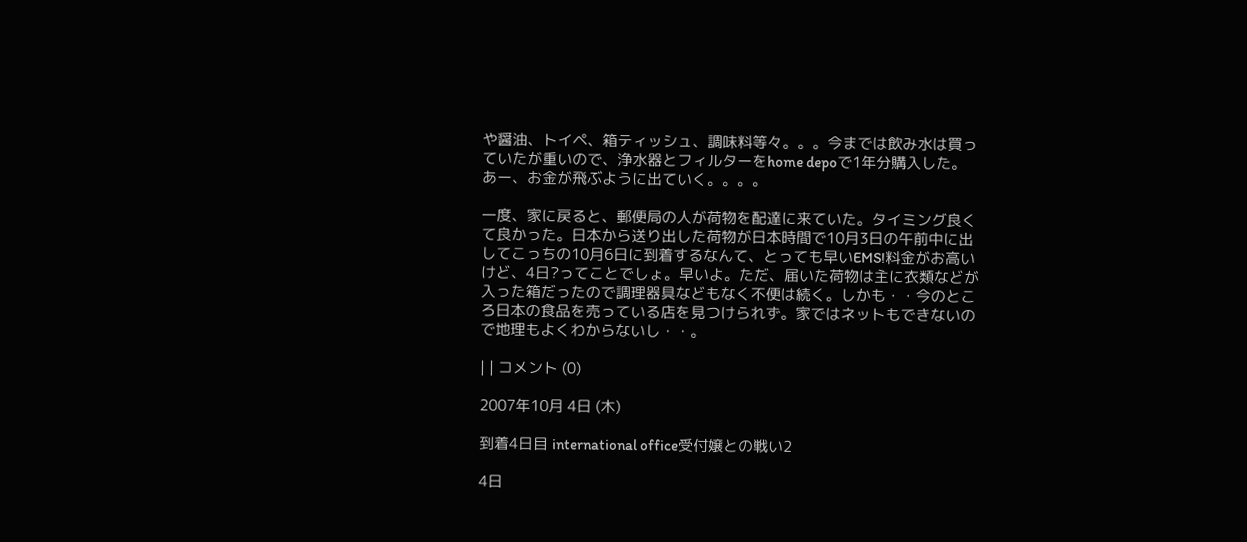や醤油、トイペ、箱ティッシュ、調味料等々。。。今までは飲み水は買っていたが重いので、浄水器とフィルターをhome depoで1年分購入した。あー、お金が飛ぶように出ていく。。。。

一度、家に戻ると、郵便局の人が荷物を配達に来ていた。タイミング良くて良かった。日本から送り出した荷物が日本時間で10月3日の午前中に出してこっちの10月6日に到着するなんて、とっても早いEMS!料金がお高いけど、4日?ってことでしょ。早いよ。ただ、届いた荷物は主に衣類などが入った箱だったので調理器具などもなく不便は続く。しかも・・今のところ日本の食品を売っている店を見つけられず。家ではネットもできないので地理もよくわからないし・・。

| | コメント (0)

2007年10月 4日 (木)

到着4日目 international office受付嬢との戦い2

4日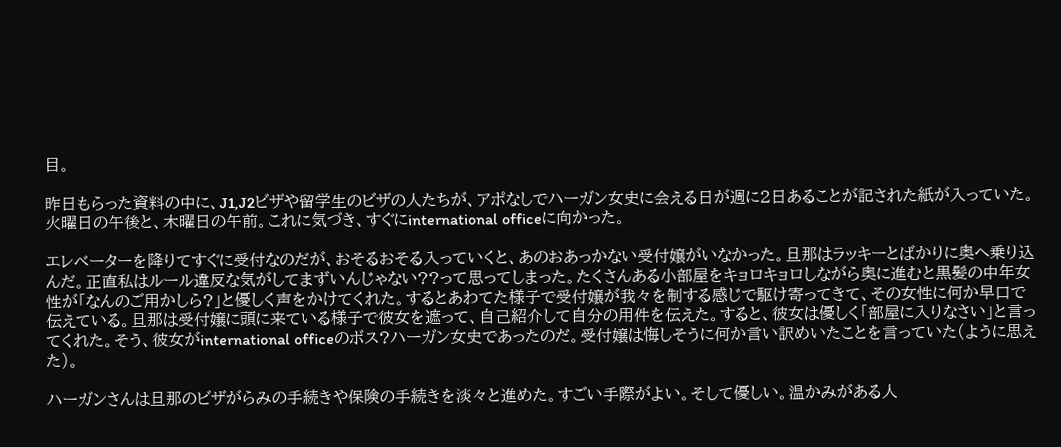目。

昨日もらった資料の中に、J1,J2ビザや留学生のビザの人たちが、アポなしでハーガン女史に会える日が週に2日あることが記された紙が入っていた。火曜日の午後と、木曜日の午前。これに気づき、すぐにinternational officeに向かった。

エレベーターを降りてすぐに受付なのだが、おそるおそる入っていくと、あのおあっかない受付嬢がいなかった。旦那はラッキーとばかりに奥へ乗り込んだ。正直私はルール違反な気がしてまずいんじゃない??って思ってしまった。たくさんある小部屋をキョロキョロしながら奥に進むと黒髪の中年女性が「なんのご用かしら?」と優しく声をかけてくれた。するとあわてた様子で受付嬢が我々を制する感じで駆け寄ってきて、その女性に何か早口で伝えている。旦那は受付嬢に頭に来ている様子で彼女を遮って、自己紹介して自分の用件を伝えた。すると、彼女は優しく「部屋に入りなさい」と言ってくれた。そう、彼女がinternational officeのボス?ハーガン女史であったのだ。受付嬢は悔しそうに何か言い訳めいたことを言っていた(ように思えた)。

ハーガンさんは旦那のビザがらみの手続きや保険の手続きを淡々と進めた。すごい手際がよい。そして優しい。温かみがある人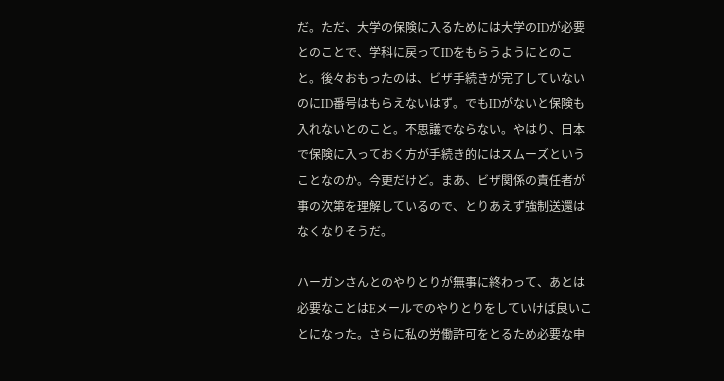だ。ただ、大学の保険に入るためには大学のIDが必要とのことで、学科に戻ってIDをもらうようにとのこと。後々おもったのは、ビザ手続きが完了していないのにID番号はもらえないはず。でもIDがないと保険も入れないとのこと。不思議でならない。やはり、日本で保険に入っておく方が手続き的にはスムーズということなのか。今更だけど。まあ、ビザ関係の責任者が事の次第を理解しているので、とりあえず強制送還はなくなりそうだ。

ハーガンさんとのやりとりが無事に終わって、あとは必要なことはEメールでのやりとりをしていけば良いことになった。さらに私の労働許可をとるため必要な申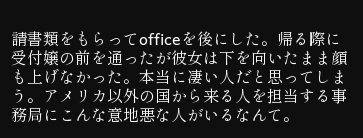請書類をもらってofficeを後にした。帰る際に受付嬢の前を通ったが彼女は下を向いたまま顔も上げなかった。本当に凄い人だと思ってしまう。アメリカ以外の国から来る人を担当する事務局にこんな意地悪な人がいるなんて。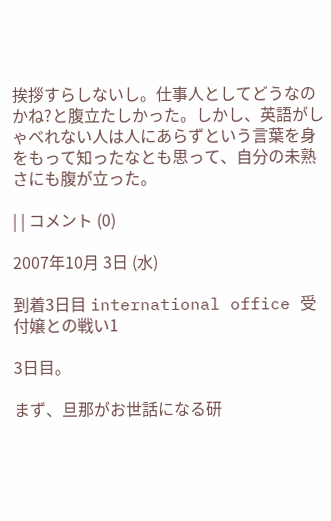挨拶すらしないし。仕事人としてどうなのかね?と腹立たしかった。しかし、英語がしゃべれない人は人にあらずという言葉を身をもって知ったなとも思って、自分の未熟さにも腹が立った。

| | コメント (0)

2007年10月 3日 (水)

到着3日目 international office 受付嬢との戦い1

3日目。

まず、旦那がお世話になる研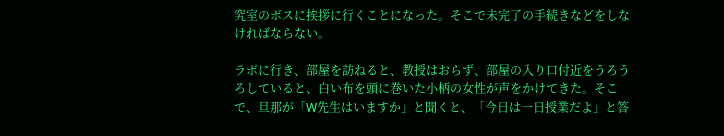究室のボスに挨拶に行くことになった。そこで未完了の手続きなどをしなければならない。

ラボに行き、部屋を訪ねると、教授はおらず、部屋の入り口付近をうろうろしていると、白い布を頭に巻いた小柄の女性が声をかけてきた。そこで、旦那が「W先生はいますか」と聞くと、「今日は一日授業だよ」と答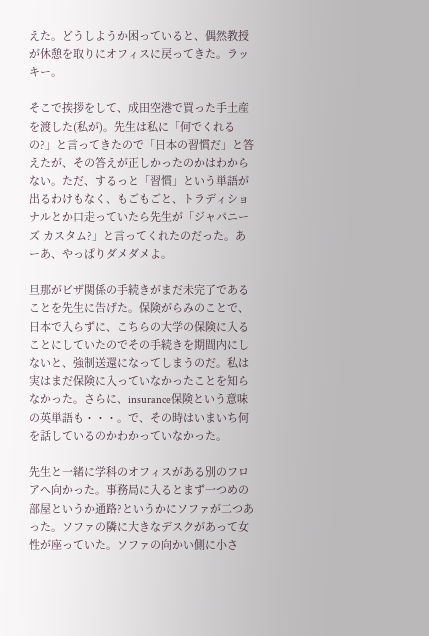えた。どうしようか困っていると、偶然教授が休憩を取りにオフィスに戻ってきた。ラッキー。

そこで挨拶をして、成田空港で買った手土産を渡した(私が)。先生は私に「何でくれるの?」と言ってきたので「日本の習慣だ」と答えたが、その答えが正しかったのかはわからない。ただ、するっと「習慣」という単語が出るわけもなく、もごもごと、トラディショナルとか口走っていたら先生が「ジャパニーズ カスタム?」と言ってくれたのだった。あーあ、やっぱりダメダメよ。

旦那がビザ関係の手続きがまだ未完了であることを先生に告げた。保険がらみのことで、日本で入らずに、こちらの大学の保険に入ることにしていたのでその手続きを期間内にしないと、強制送還になってしまうのだ。私は実はまだ保険に入っていなかったことを知らなかった。さらに、insurance保険という意味の英単語も・・・。で、その時はいまいち何を話しているのかわかっていなかった。

先生と一緒に学科のオフィスがある別のフロアへ向かった。事務局に入るとまず一つめの部屋というか通路?というかにソファが二つあった。ソファの隣に大きなデスクがあって女性が座っていた。ソファの向かい側に小さ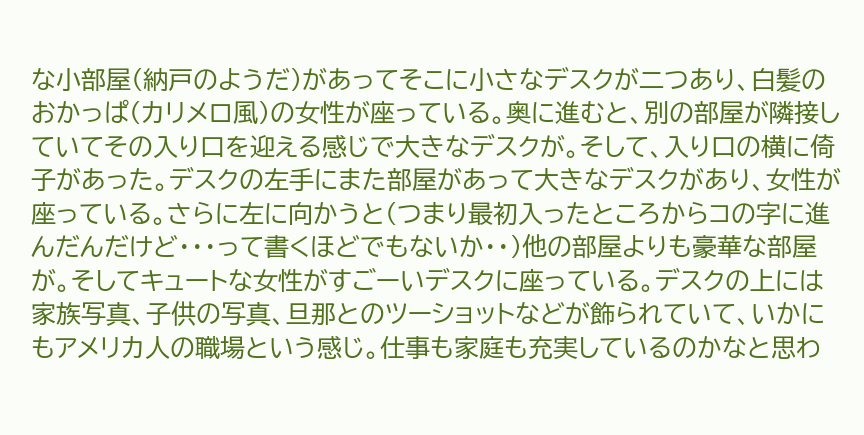な小部屋(納戸のようだ)があってそこに小さなデスクが二つあり、白髪のおかっぱ(カリメロ風)の女性が座っている。奥に進むと、別の部屋が隣接していてその入り口を迎える感じで大きなデスクが。そして、入り口の横に倚子があった。デスクの左手にまた部屋があって大きなデスクがあり、女性が座っている。さらに左に向かうと(つまり最初入ったところからコの字に進んだんだけど・・・って書くほどでもないか・・)他の部屋よりも豪華な部屋が。そしてキュートな女性がすごーいデスクに座っている。デスクの上には家族写真、子供の写真、旦那とのツーショットなどが飾られていて、いかにもアメリカ人の職場という感じ。仕事も家庭も充実しているのかなと思わ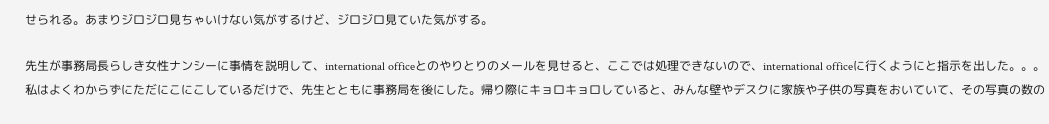せられる。あまりジロジロ見ちゃいけない気がするけど、ジロジロ見ていた気がする。

先生が事務局長らしき女性ナンシーに事情を説明して、international officeとのやりとりのメールを見せると、ここでは処理できないので、international officeに行くようにと指示を出した。。。私はよくわからずにただにこにこしているだけで、先生とともに事務局を後にした。帰り際にキョロキョロしていると、みんな壁やデスクに家族や子供の写真をおいていて、その写真の数の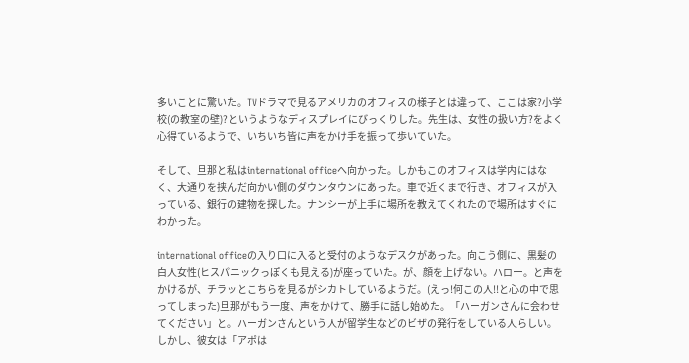多いことに驚いた。TVドラマで見るアメリカのオフィスの様子とは違って、ここは家?小学校(の教室の壁)?というようなディスプレイにびっくりした。先生は、女性の扱い方?をよく心得ているようで、いちいち皆に声をかけ手を振って歩いていた。

そして、旦那と私はinternational officeへ向かった。しかもこのオフィスは学内にはなく、大通りを挟んだ向かい側のダウンタウンにあった。車で近くまで行き、オフィスが入っている、銀行の建物を探した。ナンシーが上手に場所を教えてくれたので場所はすぐにわかった。

international officeの入り口に入ると受付のようなデスクがあった。向こう側に、黒髪の白人女性(ヒスパニックっぽくも見える)が座っていた。が、顔を上げない。ハロー。と声をかけるが、チラッとこちらを見るがシカトしているようだ。(えっ!何この人!!と心の中で思ってしまった)旦那がもう一度、声をかけて、勝手に話し始めた。「ハーガンさんに会わせてください」と。ハーガンさんという人が留学生などのビザの発行をしている人らしい。しかし、彼女は「アポは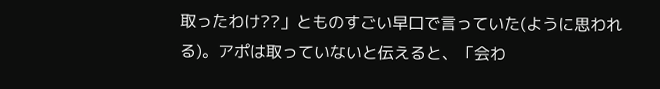取ったわけ??」とものすごい早口で言っていた(ように思われる)。アポは取っていないと伝えると、「会わ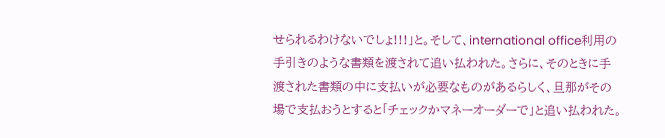せられるわけないでしょ!!!」と。そして、international office利用の手引きのような書類を渡されて追い払われた。さらに、そのときに手渡された書類の中に支払いが必要なものがあるらしく、旦那がその場で支払おうとすると「チェックかマネーオーダーで」と追い払われた。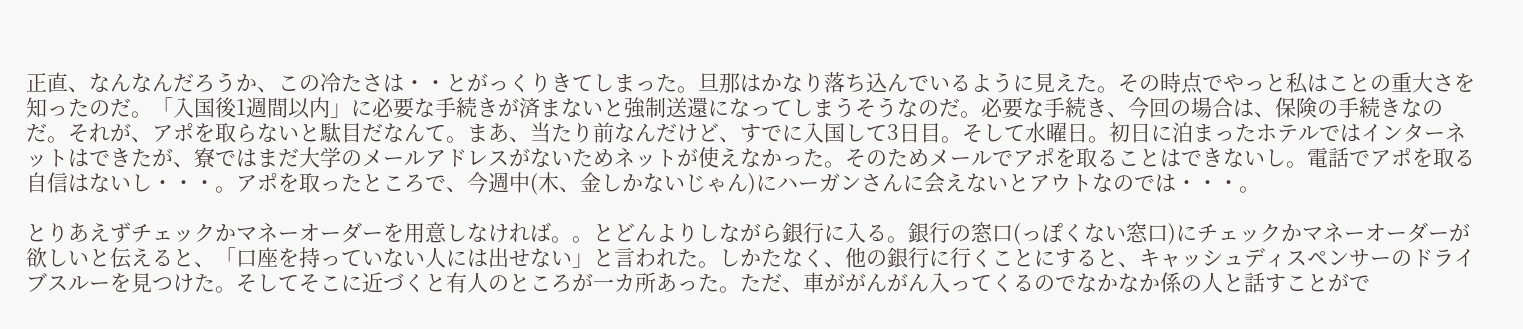正直、なんなんだろうか、この冷たさは・・とがっくりきてしまった。旦那はかなり落ち込んでいるように見えた。その時点でやっと私はことの重大さを知ったのだ。「入国後1週間以内」に必要な手続きが済まないと強制送還になってしまうそうなのだ。必要な手続き、今回の場合は、保険の手続きなのだ。それが、アポを取らないと駄目だなんて。まあ、当たり前なんだけど、すでに入国して3日目。そして水曜日。初日に泊まったホテルではインターネットはできたが、寮ではまだ大学のメールアドレスがないためネットが使えなかった。そのためメールでアポを取ることはできないし。電話でアポを取る自信はないし・・・。アポを取ったところで、今週中(木、金しかないじゃん)にハーガンさんに会えないとアウトなのでは・・・。

とりあえずチェックかマネーオーダーを用意しなければ。。とどんよりしながら銀行に入る。銀行の窓口(っぽくない窓口)にチェックかマネーオーダーが欲しいと伝えると、「口座を持っていない人には出せない」と言われた。しかたなく、他の銀行に行くことにすると、キャッシュディスペンサーのドライブスルーを見つけた。そしてそこに近づくと有人のところが一カ所あった。ただ、車ががんがん入ってくるのでなかなか係の人と話すことがで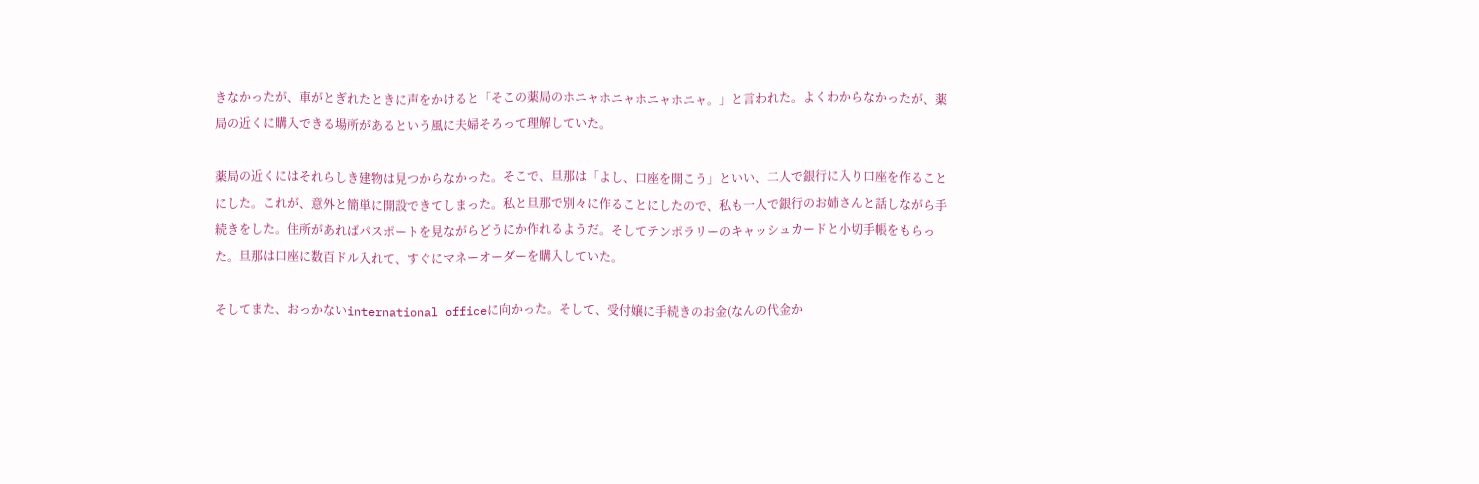きなかったが、車がとぎれたときに声をかけると「そこの薬局のホニャホニャホニャホニャ。」と言われた。よくわからなかったが、薬局の近くに購入できる場所があるという風に夫婦そろって理解していた。

薬局の近くにはそれらしき建物は見つからなかった。そこで、旦那は「よし、口座を開こう」といい、二人で銀行に入り口座を作ることにした。これが、意外と簡単に開設できてしまった。私と旦那で別々に作ることにしたので、私も一人で銀行のお姉さんと話しながら手続きをした。住所があればパスポートを見ながらどうにか作れるようだ。そしてテンポラリーのキャッシュカードと小切手帳をもらった。旦那は口座に数百ドル入れて、すぐにマネーオーダーを購入していた。

そしてまた、おっかないinternational officeに向かった。そして、受付嬢に手続きのお金(なんの代金か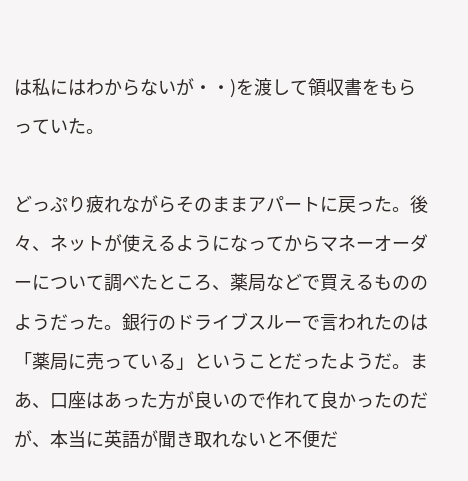は私にはわからないが・・)を渡して領収書をもらっていた。

どっぷり疲れながらそのままアパートに戻った。後々、ネットが使えるようになってからマネーオーダーについて調べたところ、薬局などで買えるもののようだった。銀行のドライブスルーで言われたのは「薬局に売っている」ということだったようだ。まあ、口座はあった方が良いので作れて良かったのだが、本当に英語が聞き取れないと不便だ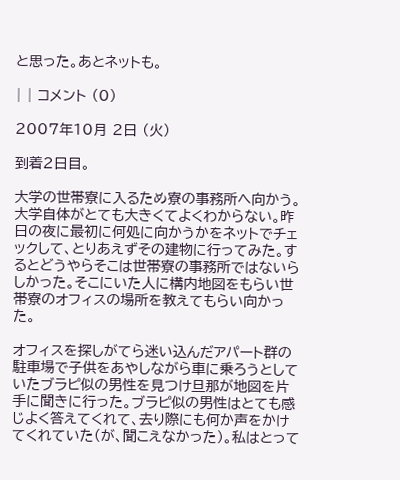と思った。あとネットも。

| | コメント (0)

2007年10月 2日 (火)

到着2日目。

大学の世帯寮に入るため寮の事務所へ向かう。大学自体がとても大きくてよくわからない。昨日の夜に最初に何処に向かうかをネットでチェックして、とりあえずその建物に行ってみた。するとどうやらそこは世帯寮の事務所ではないらしかった。そこにいた人に構内地図をもらい世帯寮のオフィスの場所を教えてもらい向かった。

オフィスを探しがてら迷い込んだアパート群の駐車場で子供をあやしながら車に乗ろうとしていたブラピ似の男性を見つけ旦那が地図を片手に聞きに行った。ブラピ似の男性はとても感じよく答えてくれて、去り際にも何か声をかけてくれていた(が、聞こえなかった)。私はとって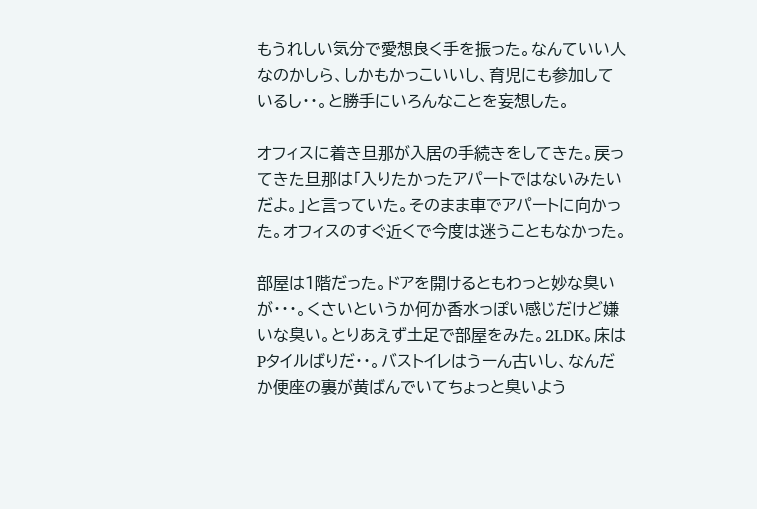もうれしい気分で愛想良く手を振った。なんていい人なのかしら、しかもかっこいいし、育児にも参加しているし・・。と勝手にいろんなことを妄想した。

オフィスに着き旦那が入居の手続きをしてきた。戻ってきた旦那は「入りたかったアパートではないみたいだよ。」と言っていた。そのまま車でアパートに向かった。オフィスのすぐ近くで今度は迷うこともなかった。

部屋は1階だった。ドアを開けるともわっと妙な臭いが・・・。くさいというか何か香水っぽい感じだけど嫌いな臭い。とりあえず土足で部屋をみた。2LDK。床はPタイルばりだ・・。バストイレはうーん古いし、なんだか便座の裏が黄ばんでいてちょっと臭いよう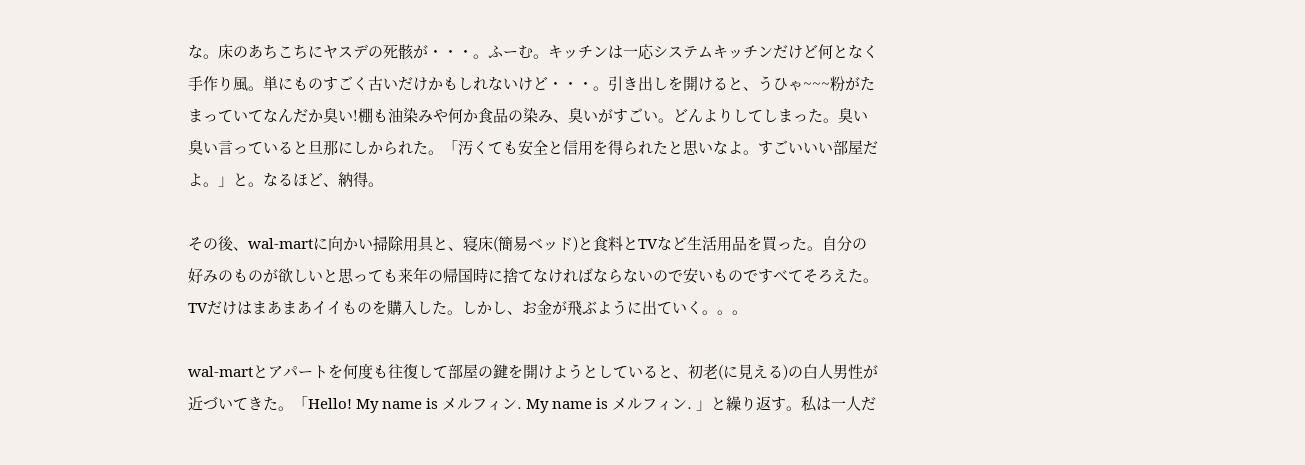な。床のあちこちにヤスデの死骸が・・・。ふーむ。キッチンは一応システムキッチンだけど何となく手作り風。単にものすごく古いだけかもしれないけど・・・。引き出しを開けると、うひゃ~~~粉がたまっていてなんだか臭い!棚も油染みや何か食品の染み、臭いがすごい。どんよりしてしまった。臭い臭い言っていると旦那にしかられた。「汚くても安全と信用を得られたと思いなよ。すごいいい部屋だよ。」と。なるほど、納得。

その後、wal-martに向かい掃除用具と、寝床(簡易ベッド)と食料とTVなど生活用品を買った。自分の好みのものが欲しいと思っても来年の帰国時に捨てなければならないので安いものですべてそろえた。TVだけはまあまあイイものを購入した。しかし、お金が飛ぶように出ていく。。。

wal-martとアパートを何度も往復して部屋の鍵を開けようとしていると、初老(に見える)の白人男性が近づいてきた。「Hello! My name is メルフィン. My name is メルフィン. 」と繰り返す。私は一人だ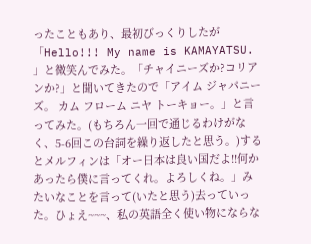ったこともあり、最初びっくりしたが「Hello!!! My name is KAMAYATSU. 」と微笑んでみた。「チャイニーズか?コリアンか?」と聞いてきたので「アイム ジャパニーズ。 カム フローム ニヤ トーキョー。」と言ってみた。(もちろん一回で通じるわけがなく、5-6回この台詞を繰り返したと思う。)するとメルフィンは「オー日本は良い国だよ!!何かあったら僕に言ってくれ。よろしくね。」みたいなことを言って(いたと思う)去っていった。ひょえ~~~、私の英語全く使い物にならな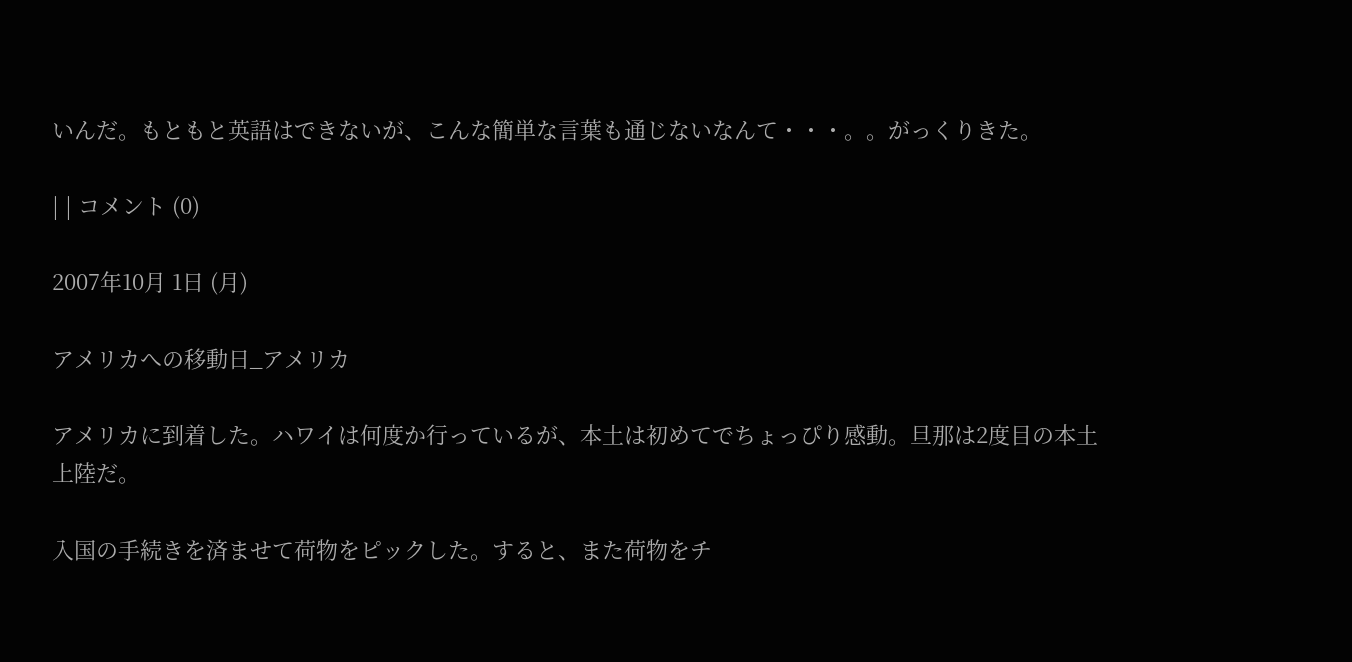いんだ。もともと英語はできないが、こんな簡単な言葉も通じないなんて・・・。。がっくりきた。

| | コメント (0)

2007年10月 1日 (月)

アメリカへの移動日_アメリカ

アメリカに到着した。ハワイは何度か行っているが、本土は初めてでちょっぴり感動。旦那は2度目の本土上陸だ。

入国の手続きを済ませて荷物をピックした。すると、また荷物をチ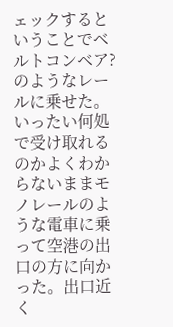ェックするということでベルトコンベア?のようなレールに乗せた。いったい何処で受け取れるのかよくわからないままモノレールのような電車に乗って空港の出口の方に向かった。出口近く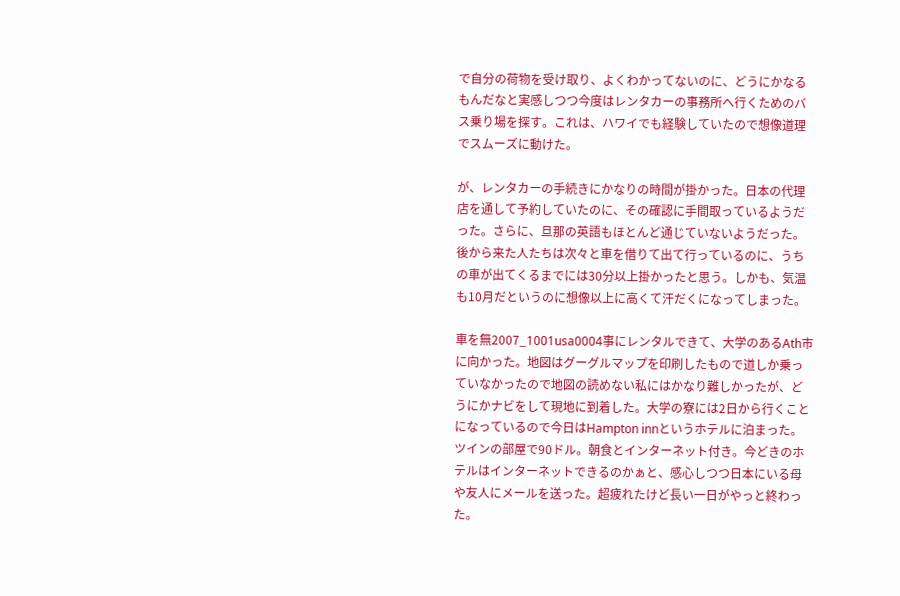で自分の荷物を受け取り、よくわかってないのに、どうにかなるもんだなと実感しつつ今度はレンタカーの事務所へ行くためのバス乗り場を探す。これは、ハワイでも経験していたので想像道理でスムーズに動けた。

が、レンタカーの手続きにかなりの時間が掛かった。日本の代理店を通して予約していたのに、その確認に手間取っているようだった。さらに、旦那の英語もほとんど通じていないようだった。後から来た人たちは次々と車を借りて出て行っているのに、うちの車が出てくるまでには30分以上掛かったと思う。しかも、気温も10月だというのに想像以上に高くて汗だくになってしまった。

車を無2007_1001usa0004事にレンタルできて、大学のあるAth市に向かった。地図はグーグルマップを印刷したもので道しか乗っていなかったので地図の読めない私にはかなり難しかったが、どうにかナビをして現地に到着した。大学の寮には2日から行くことになっているので今日はHampton innというホテルに泊まった。ツインの部屋で90ドル。朝食とインターネット付き。今どきのホテルはインターネットできるのかぁと、感心しつつ日本にいる母や友人にメールを送った。超疲れたけど長い一日がやっと終わった。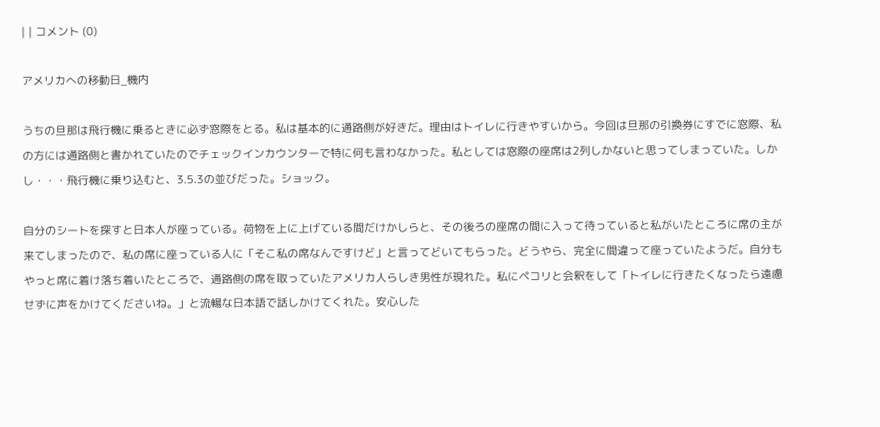| | コメント (0)

アメリカへの移動日_機内

うちの旦那は飛行機に乗るときに必ず窓際をとる。私は基本的に通路側が好きだ。理由はトイレに行きやすいから。今回は旦那の引換券にすでに窓際、私の方には通路側と書かれていたのでチェックインカウンターで特に何も言わなかった。私としては窓際の座席は2列しかないと思ってしまっていた。しかし・・・飛行機に乗り込むと、3.5.3の並びだった。ショック。

自分のシートを探すと日本人が座っている。荷物を上に上げている間だけかしらと、その後ろの座席の間に入って待っていると私がいたところに席の主が来てしまったので、私の席に座っている人に「そこ私の席なんですけど」と言ってどいてもらった。どうやら、完全に間違って座っていたようだ。自分もやっと席に着け落ち着いたところで、通路側の席を取っていたアメリカ人らしき男性が現れた。私にペコリと会釈をして「トイレに行きたくなったら遠慮せずに声をかけてくださいね。」と流暢な日本語で話しかけてくれた。安心した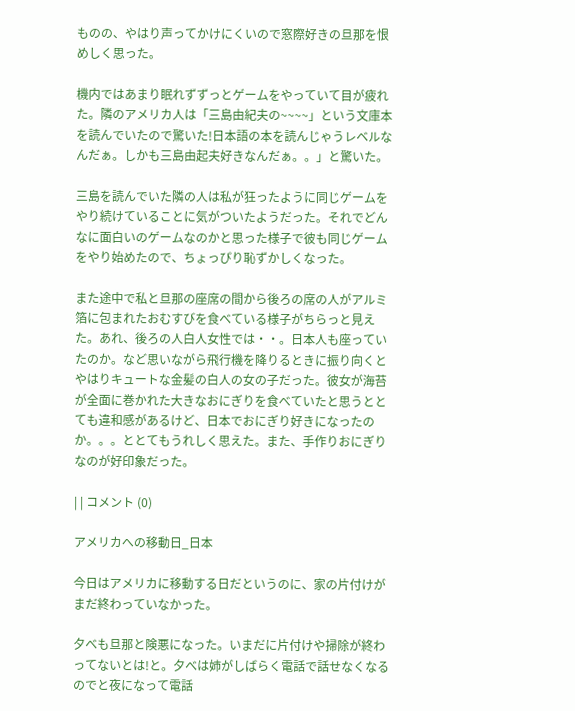ものの、やはり声ってかけにくいので窓際好きの旦那を恨めしく思った。

機内ではあまり眠れずずっとゲームをやっていて目が疲れた。隣のアメリカ人は「三島由紀夫の~~~~」という文庫本を読んでいたので驚いた!日本語の本を読んじゃうレベルなんだぁ。しかも三島由起夫好きなんだぁ。。」と驚いた。

三島を読んでいた隣の人は私が狂ったように同じゲームをやり続けていることに気がついたようだった。それでどんなに面白いのゲームなのかと思った様子で彼も同じゲームをやり始めたので、ちょっぴり恥ずかしくなった。

また途中で私と旦那の座席の間から後ろの席の人がアルミ箔に包まれたおむすびを食べている様子がちらっと見えた。あれ、後ろの人白人女性では・・。日本人も座っていたのか。など思いながら飛行機を降りるときに振り向くとやはりキュートな金髪の白人の女の子だった。彼女が海苔が全面に巻かれた大きなおにぎりを食べていたと思うととても違和感があるけど、日本でおにぎり好きになったのか。。。ととてもうれしく思えた。また、手作りおにぎりなのが好印象だった。

| | コメント (0)

アメリカへの移動日_日本

今日はアメリカに移動する日だというのに、家の片付けがまだ終わっていなかった。

夕べも旦那と険悪になった。いまだに片付けや掃除が終わってないとは!と。夕べは姉がしばらく電話で話せなくなるのでと夜になって電話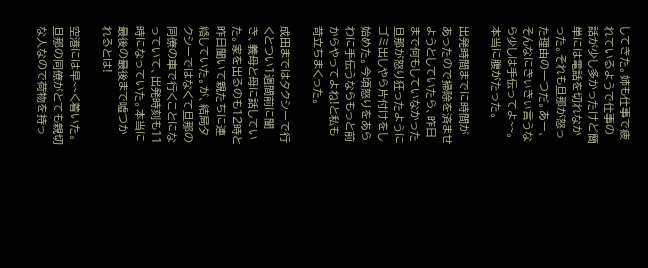してきた。姉も仕事で疲れているようで仕事の話が少し多かったけど簡単には電話を切れなかった。それも旦那が怒った理由の一つだ。あー、そんなにきぃきぃ言うなら少しは手伝ってよ~~。本当に腹がたった。

出発時間までに時間があったので掃除を済ませようとしていたら、昨日まで何もしていなかった旦那が怒り狂ったようにゴミ出しやら片付けをし始めた。今頃怒りをあらわに手伝うならもっと前からやってよね!と私も苛立ちまくった。

成田まではタクシーで行くとつい1週間前に聞き、義母と母に話していた。家を出るのも12時と昨日聞いて親たちに連絡していた。が、結局タクシーではなくて旦那の同僚の車で行くことになっていて、出発時刻も11時になっていた。本当に最後の最後まで嘘つかれるとは!

空港には早~~く着いた。旦那の同僚がとても親切な人なので荷物を持っ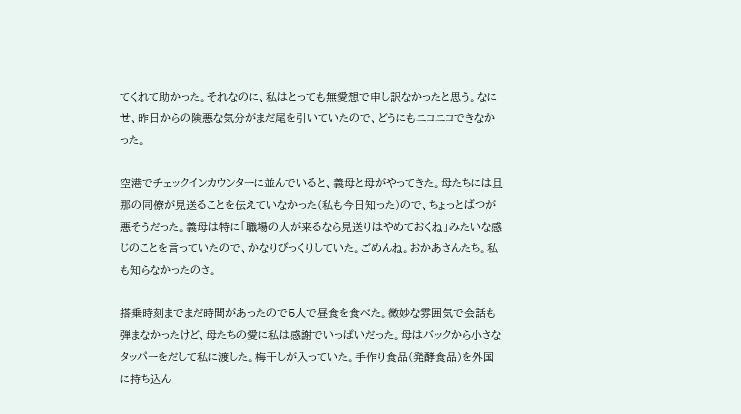てくれて助かった。それなのに、私はとっても無愛想で申し訳なかったと思う。なにせ、昨日からの険悪な気分がまだ尾を引いていたので、どうにもニコニコできなかった。

空港でチェックインカウンターに並んでいると、義母と母がやってきた。母たちには旦那の同僚が見送ることを伝えていなかった(私も今日知った)ので、ちょっとばつが悪そうだった。義母は特に「職場の人が来るなら見送りはやめておくね」みたいな感じのことを言っていたので、かなりびっくりしていた。ごめんね。おかあさんたち。私も知らなかったのさ。

搭乗時刻までまだ時間があったので5人で昼食を食べた。微妙な雰囲気で会話も弾まなかったけど、母たちの愛に私は感謝でいっぱいだった。母はバックから小さなタッパーをだして私に渡した。梅干しが入っていた。手作り食品(発酵食品)を外国に持ち込ん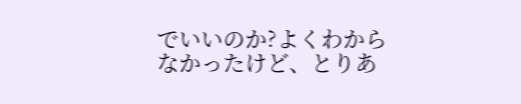でいいのか?よくわからなかったけど、とりあ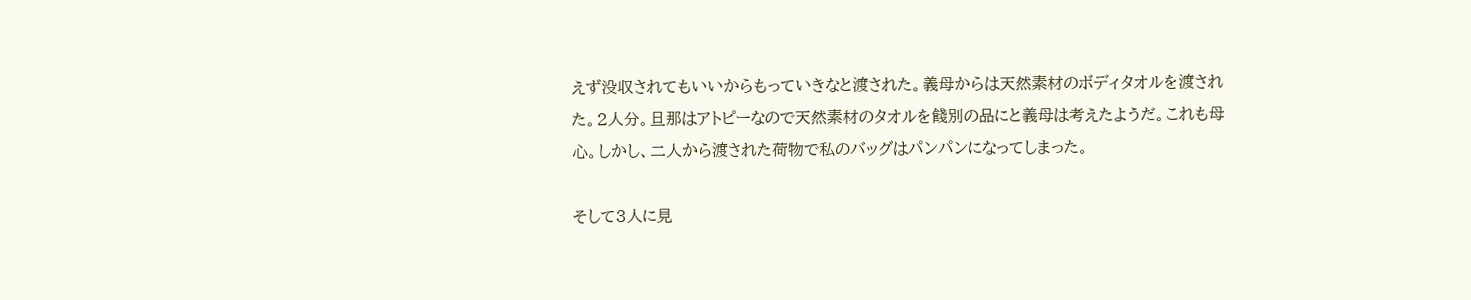えず没収されてもいいからもっていきなと渡された。義母からは天然素材のボディタオルを渡された。2人分。旦那はアトピーなので天然素材のタオルを餞別の品にと義母は考えたようだ。これも母心。しかし、二人から渡された荷物で私のバッグはパンパンになってしまった。

そして3人に見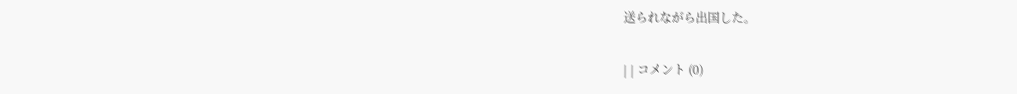送られながら出国した。

| | コメント (0)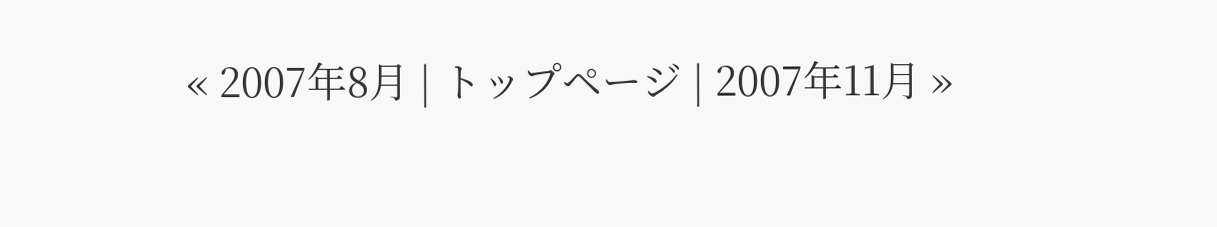« 2007年8月 | トップページ | 2007年11月 »